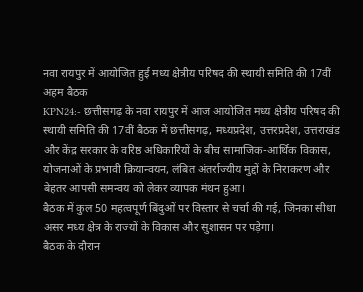नवा रायपुर में आयोजित हुई मध्य क्षेत्रीय परिषद की स्थायी समिति की 17वीं अहम बैठक
KPN24:- छत्तीसगढ़ के नवा रायपुर में आज आयोजित मध्य क्षेत्रीय परिषद की स्थायी समिति की 17वीं बैठक में छत्तीसगढ़, मध्यप्रदेश, उत्तरप्रदेश, उत्तराखंड और केंद्र सरकार के वरिष्ठ अधिकारियों के बीच सामाजिक-आर्थिक विकास, योजनाओं के प्रभावी क्रियान्वयन, लंबित अंतर्राज्यीय मुद्दों के निराकरण और बेहतर आपसी समन्वय को लेकर व्यापक मंथन हुआ।
बैठक में कुल 50 महत्वपूर्ण बिंदुओं पर विस्तार से चर्चा की गई, जिनका सीधा असर मध्य क्षेत्र के राज्यों के विकास और सुशासन पर पड़ेगा।
बैठक के दौरान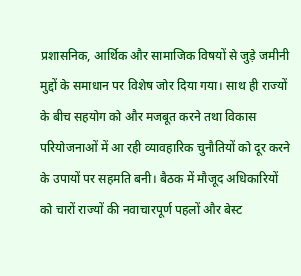प्रशासनिक, आर्थिक और सामाजिक विषयों से जुड़े जमीनी मुद्दों के समाधान पर विशेष जोर दिया गया। साथ ही राज्यों के बीच सहयोग को और मजबूत करने तथा विकास परियोजनाओं में आ रही व्यावहारिक चुनौतियों को दूर करने के उपायों पर सहमति बनी। बैठक में मौजूद अधिकारियों को चारों राज्यों की नवाचारपूर्ण पहलों और बेस्ट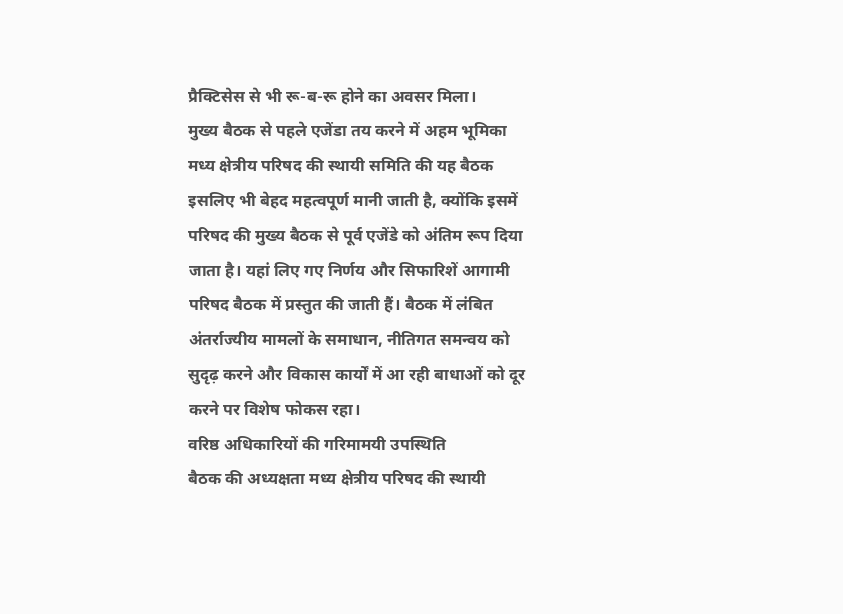प्रैक्टिसेस से भी रू-ब-रू होने का अवसर मिला।
मुख्य बैठक से पहले एजेंडा तय करने में अहम भूमिका
मध्य क्षेत्रीय परिषद की स्थायी समिति की यह बैठक इसलिए भी बेहद महत्वपूर्ण मानी जाती है, क्योंकि इसमें परिषद की मुख्य बैठक से पूर्व एजेंडे को अंतिम रूप दिया जाता है। यहां लिए गए निर्णय और सिफारिशें आगामी परिषद बैठक में प्रस्तुत की जाती हैं। बैठक में लंबित अंतर्राज्यीय मामलों के समाधान, नीतिगत समन्वय को सुदृढ़ करने और विकास कार्यों में आ रही बाधाओं को दूर करने पर विशेष फोकस रहा।
वरिष्ठ अधिकारियों की गरिमामयी उपस्थिति
बैठक की अध्यक्षता मध्य क्षेत्रीय परिषद की स्थायी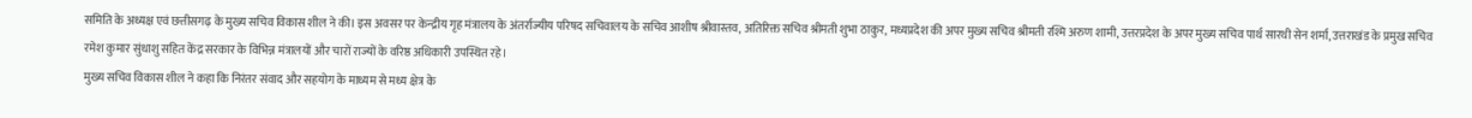समिति के अध्यक्ष एवं छत्तीसगढ़ के मुख्य सचिव विकास शील ने की। इस अवसर पर केन्द्रीय गृह मंत्रालय के अंतर्राज्यीय परिषद सचिवालय के सचिव आशीष श्रीवास्तव, अतिरिक्त सचिव श्रीमती शुभा ठाकुर, मध्यप्रदेश की अपर मुख्य सचिव श्रीमती रश्मि अरुण शामी, उत्तरप्रदेश के अपर मुख्य सचिव पार्थ सारथी सेन शर्मा, उत्तराखंड के प्रमुख सचिव रमेश कुमार सुंधाशु सहित केंद्र सरकार के विभिन्न मंत्रालयों और चारों राज्यों के वरिष्ठ अधिकारी उपस्थित रहे।
मुख्य सचिव विकास शील ने कहा कि निरंतर संवाद और सहयोग के माध्यम से मध्य क्षेत्र के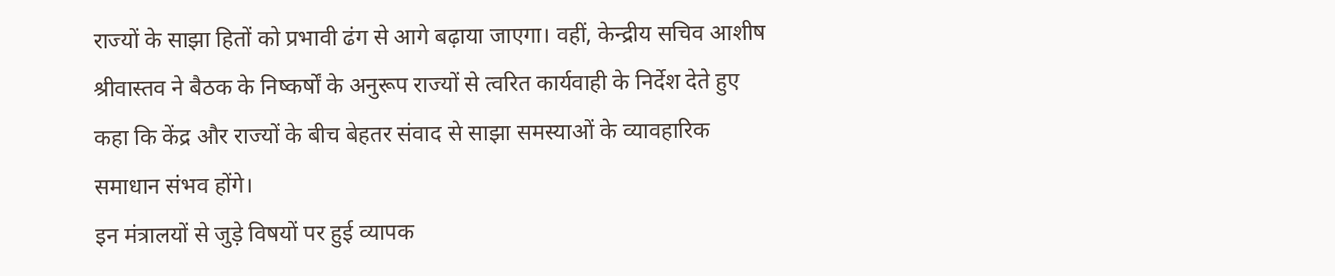राज्यों के साझा हितों को प्रभावी ढंग से आगे बढ़ाया जाएगा। वहीं, केन्द्रीय सचिव आशीष श्रीवास्तव ने बैठक के निष्कर्षों के अनुरूप राज्यों से त्वरित कार्यवाही के निर्देश देते हुए कहा कि केंद्र और राज्यों के बीच बेहतर संवाद से साझा समस्याओं के व्यावहारिक समाधान संभव होंगे।
इन मंत्रालयों से जुड़े विषयों पर हुई व्यापक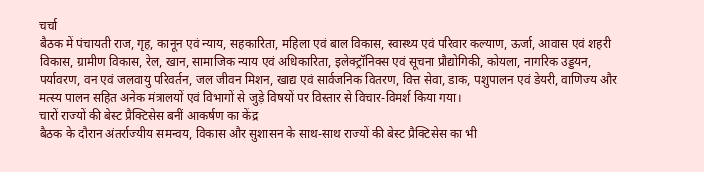चर्चा
बैठक में पंचायती राज, गृह, कानून एवं न्याय, सहकारिता, महिला एवं बाल विकास, स्वास्थ्य एवं परिवार कल्याण, ऊर्जा, आवास एवं शहरी विकास, ग्रामीण विकास, रेल, खान, सामाजिक न्याय एवं अधिकारिता, इलेक्ट्रॉनिक्स एवं सूचना प्रौद्योगिकी, कोयला, नागरिक उड्डयन, पर्यावरण, वन एवं जलवायु परिवर्तन, जल जीवन मिशन, खाद्य एवं सार्वजनिक वितरण, वित्त सेवा, डाक, पशुपालन एवं डेयरी, वाणिज्य और मत्स्य पालन सहित अनेक मंत्रालयों एवं विभागों से जुड़े विषयों पर विस्तार से विचार-विमर्श किया गया।
चारों राज्यों की बेस्ट प्रैक्टिसेस बनीं आकर्षण का केंद्र
बैठक के दौरान अंतर्राज्यीय समन्वय, विकास और सुशासन के साथ-साथ राज्यों की बेस्ट प्रैक्टिसेस का भी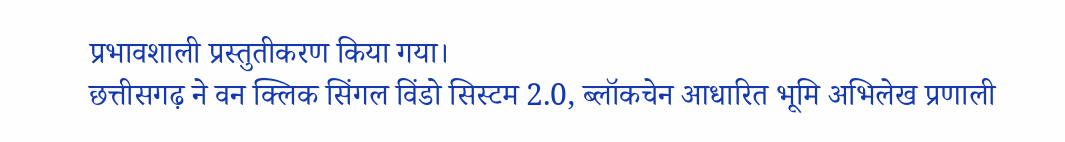प्रभावशाली प्रस्तुतीकरण किया गया।
छत्तीसगढ़ ने वन क्लिक सिंगल विंडो सिस्टम 2.0, ब्लॉकचेन आधारित भूमि अभिलेख प्रणाली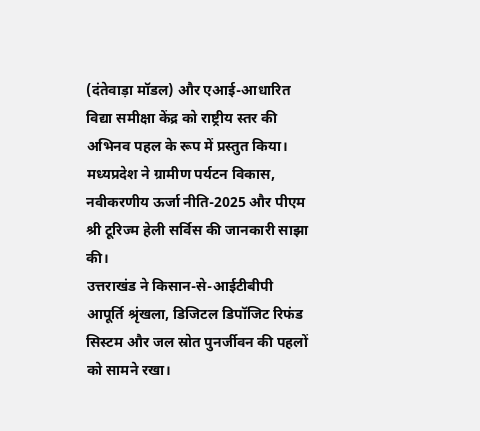(दंतेवाड़ा मॉडल) और एआई-आधारित विद्या समीक्षा केंद्र को राष्ट्रीय स्तर की अभिनव पहल के रूप में प्रस्तुत किया।
मध्यप्रदेश ने ग्रामीण पर्यटन विकास, नवीकरणीय ऊर्जा नीति-2025 और पीएम श्री टूरिज्म हेली सर्विस की जानकारी साझा की।
उत्तराखंड ने किसान-से-आईटीबीपी आपूर्ति श्रृंखला, डिजिटल डिपॉजिट रिफंड सिस्टम और जल स्रोत पुनर्जीवन की पहलों को सामने रखा।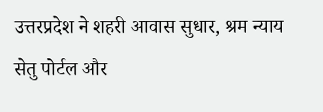उत्तरप्रदेश ने शहरी आवास सुधार, श्रम न्याय सेतु पोर्टल और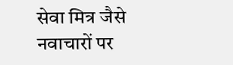सेवा मित्र जैसे नवाचारों पर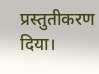प्रस्तुतीकरण दिया।